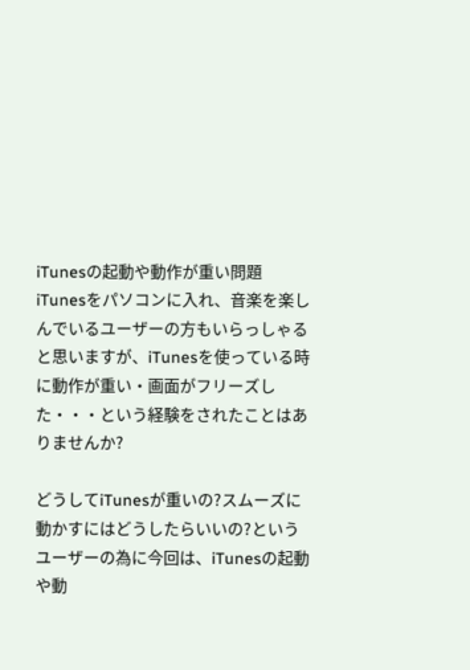iTunesの起動や動作が重い問題
iTunesをパソコンに入れ、音楽を楽しんでいるユーザーの方もいらっしゃると思いますが、iTunesを使っている時に動作が重い・画面がフリーズした・・・という経験をされたことはありませんか?

どうしてiTunesが重いの?スムーズに動かすにはどうしたらいいの?というユーザーの為に今回は、iTunesの起動や動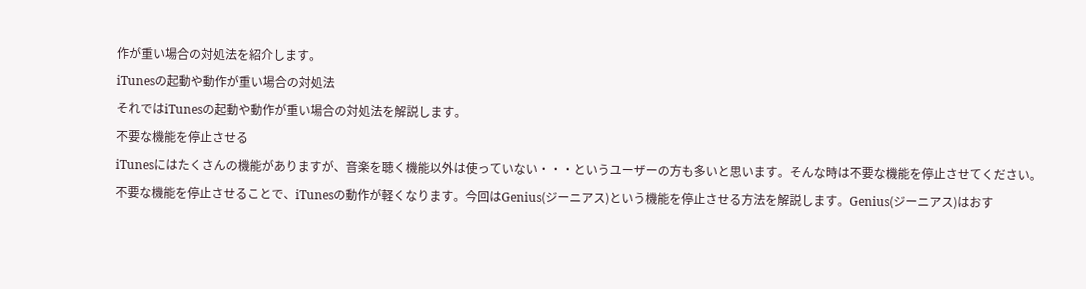作が重い場合の対処法を紹介します。
iTunesの起動や動作が重い場合の対処法
それではiTunesの起動や動作が重い場合の対処法を解説します。
不要な機能を停止させる
iTunesにはたくさんの機能がありますが、音楽を聴く機能以外は使っていない・・・というユーザーの方も多いと思います。そんな時は不要な機能を停止させてください。
不要な機能を停止させることで、iTunesの動作が軽くなります。今回はGenius(ジーニアス)という機能を停止させる方法を解説します。Genius(ジーニアス)はおす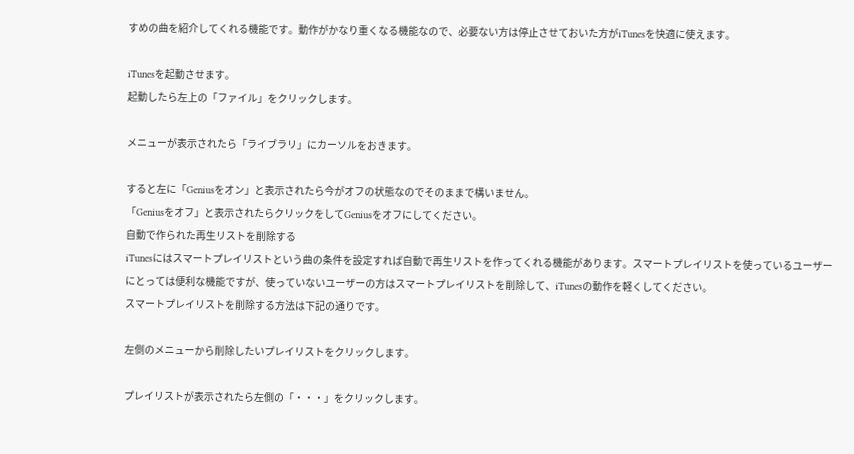すめの曲を紹介してくれる機能です。動作がかなり重くなる機能なので、必要ない方は停止させておいた方がiTunesを快適に使えます。

iTunesを起動させます。
起動したら左上の「ファイル」をクリックします。

メニューが表示されたら「ライブラリ」にカーソルをおきます。

すると左に「Geniusをオン」と表示されたら今がオフの状態なのでそのままで構いません。
「Geniusをオフ」と表示されたらクリックをしてGeniusをオフにしてください。
自動で作られた再生リストを削除する
iTunesにはスマートプレイリストという曲の条件を設定すれば自動で再生リストを作ってくれる機能があります。スマートプレイリストを使っているユーザーにとっては便利な機能ですが、使っていないユーザーの方はスマートプレイリストを削除して、iTunesの動作を軽くしてください。
スマートプレイリストを削除する方法は下記の通りです。

左側のメニューから削除したいプレイリストをクリックします。

プレイリストが表示されたら左側の「・・・」をクリックします。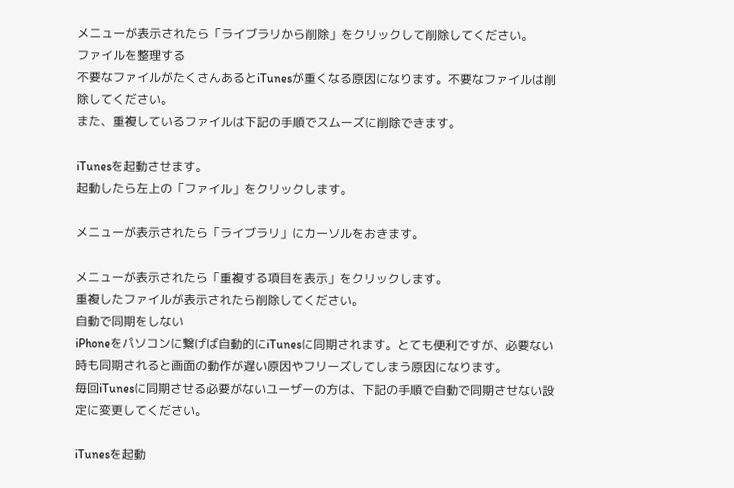メニューが表示されたら「ライブラリから削除」をクリックして削除してください。
ファイルを整理する
不要なファイルがたくさんあるとiTunesが重くなる原因になります。不要なファイルは削除してください。
また、重複しているファイルは下記の手順でスムーズに削除できます。

iTunesを起動させます。
起動したら左上の「ファイル」をクリックします。

メニューが表示されたら「ライブラリ」にカーソルをおきます。

メニューが表示されたら「重複する項目を表示」をクリックします。
重複したファイルが表示されたら削除してください。
自動で同期をしない
iPhoneをパソコンに繋げば自動的にiTunesに同期されます。とても便利ですが、必要ない時も同期されると画面の動作が遅い原因やフリーズしてしまう原因になります。
毎回iTunesに同期させる必要がないユーザーの方は、下記の手順で自動で同期させない設定に変更してください。

iTunesを起動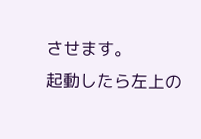させます。
起動したら左上の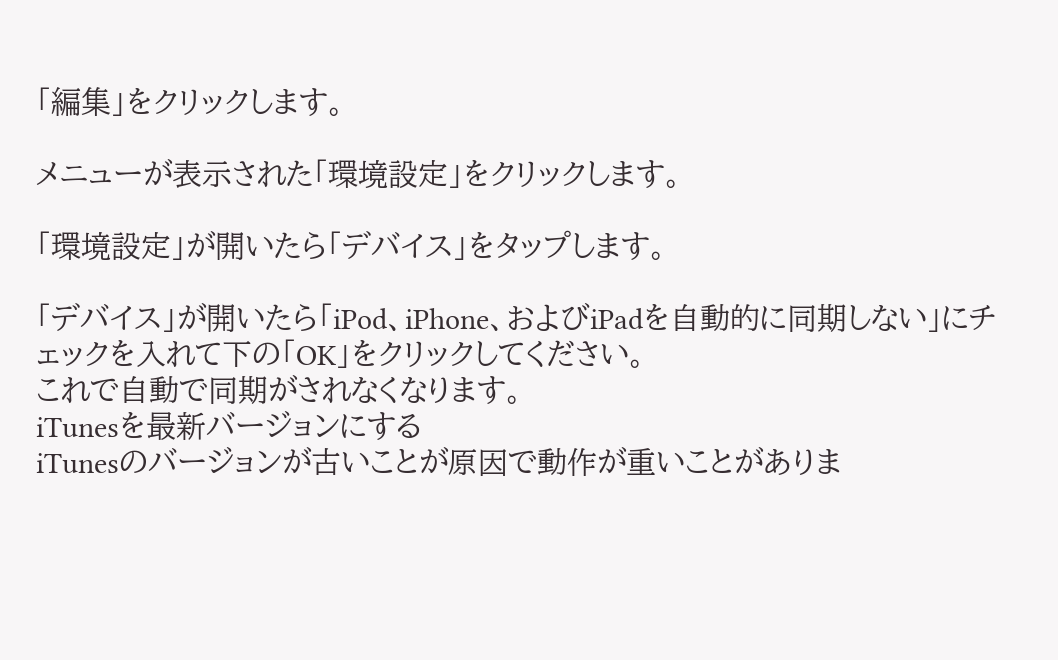「編集」をクリックします。

メニューが表示された「環境設定」をクリックします。

「環境設定」が開いたら「デバイス」をタップします。

「デバイス」が開いたら「iPod、iPhone、およびiPadを自動的に同期しない」にチェックを入れて下の「OK」をクリックしてください。
これで自動で同期がされなくなります。
iTunesを最新バージョンにする
iTunesのバージョンが古いことが原因で動作が重いことがありま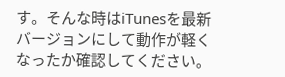す。そんな時はiTunesを最新バージョンにして動作が軽くなったか確認してください。